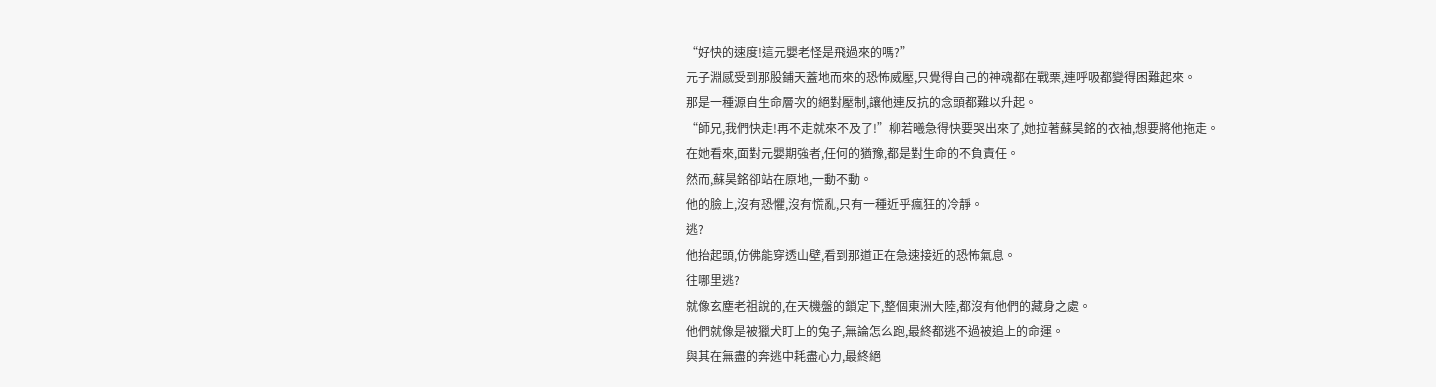“好快的速度!這元嬰老怪是飛過來的嗎?”
元子淵感受到那股鋪天蓋地而來的恐怖威壓,只覺得自己的神魂都在戰栗,連呼吸都變得困難起來。
那是一種源自生命層次的絕對壓制,讓他連反抗的念頭都難以升起。
“師兄,我們快走!再不走就來不及了!”柳若曦急得快要哭出來了,她拉著蘇昊銘的衣袖,想要將他拖走。
在她看來,面對元嬰期強者,任何的猶豫,都是對生命的不負責任。
然而,蘇昊銘卻站在原地,一動不動。
他的臉上,沒有恐懼,沒有慌亂,只有一種近乎瘋狂的冷靜。
逃?
他抬起頭,仿佛能穿透山壁,看到那道正在急速接近的恐怖氣息。
往哪里逃?
就像玄塵老祖說的,在天機盤的鎖定下,整個東洲大陸,都沒有他們的藏身之處。
他們就像是被獵犬盯上的兔子,無論怎么跑,最終都逃不過被追上的命運。
與其在無盡的奔逃中耗盡心力,最終絕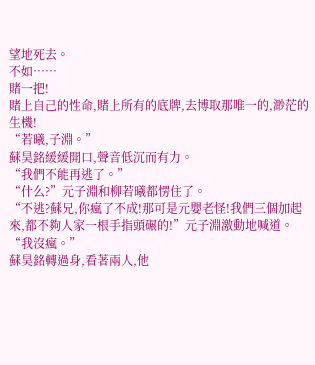望地死去。
不如……
賭一把!
賭上自己的性命,賭上所有的底牌,去博取那唯一的,渺茫的生機!
“若曦,子淵。”
蘇昊銘緩緩開口,聲音低沉而有力。
“我們不能再逃了。”
“什么?”元子淵和柳若曦都愣住了。
“不逃?蘇兄,你瘋了不成!那可是元嬰老怪!我們三個加起來,都不夠人家一根手指頭碾的!”元子淵激動地喊道。
“我沒瘋。”
蘇昊銘轉過身,看著兩人,他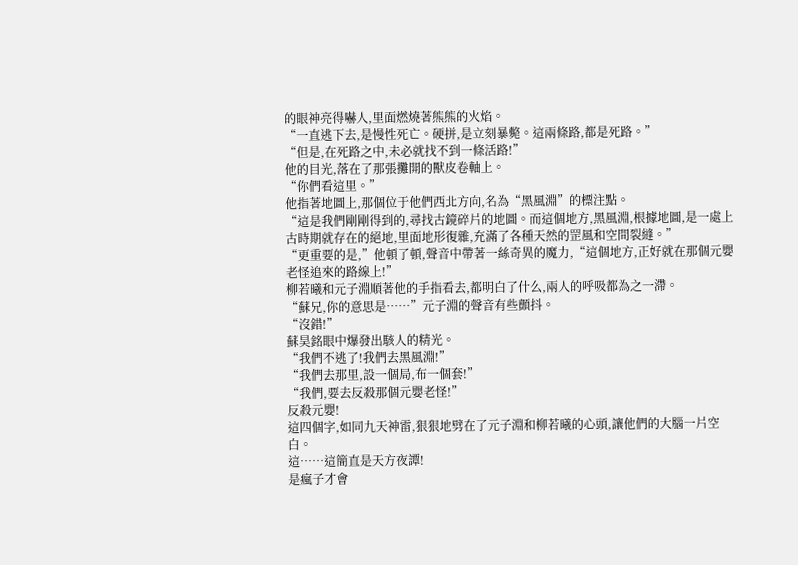的眼神亮得嚇人,里面燃燒著熊熊的火焰。
“一直逃下去,是慢性死亡。硬拼,是立刻暴斃。這兩條路,都是死路。”
“但是,在死路之中,未必就找不到一條活路!”
他的目光,落在了那張攤開的獸皮卷軸上。
“你們看這里。”
他指著地圖上,那個位于他們西北方向,名為“黑風淵”的標注點。
“這是我們剛剛得到的,尋找古鏡碎片的地圖。而這個地方,黑風淵,根據地圖,是一處上古時期就存在的絕地,里面地形復雜,充滿了各種天然的罡風和空間裂縫。”
“更重要的是,”他頓了頓,聲音中帶著一絲奇異的魔力,“這個地方,正好就在那個元嬰老怪追來的路線上!”
柳若曦和元子淵順著他的手指看去,都明白了什么,兩人的呼吸都為之一滯。
“蘇兄,你的意思是……”元子淵的聲音有些顫抖。
“沒錯!”
蘇昊銘眼中爆發出駭人的精光。
“我們不逃了!我們去黑風淵!”
“我們去那里,設一個局,布一個套!”
“我們,要去反殺那個元嬰老怪!”
反殺元嬰!
這四個字,如同九天神雷,狠狠地劈在了元子淵和柳若曦的心頭,讓他們的大腦一片空白。
這……這簡直是天方夜譚!
是瘋子才會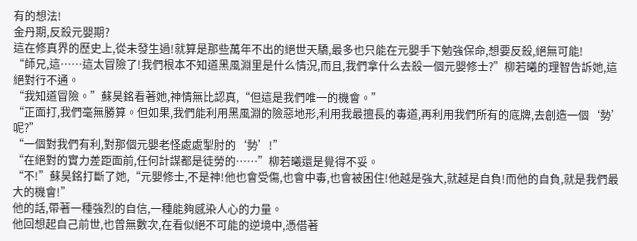有的想法!
金丹期,反殺元嬰期?
這在修真界的歷史上,從未發生過!就算是那些萬年不出的絕世天驕,最多也只能在元嬰手下勉強保命,想要反殺,絕無可能!
“師兄,這……這太冒險了!我們根本不知道黑風淵里是什么情況,而且,我們拿什么去殺一個元嬰修士?”柳若曦的理智告訴她,這絕對行不通。
“我知道冒險。”蘇昊銘看著她,神情無比認真,“但這是我們唯一的機會。”
“正面打,我們毫無勝算。但如果,我們能利用黑風淵的險惡地形,利用我最擅長的毒道,再利用我們所有的底牌,去創造一個‘勢’呢?”
“一個對我們有利,對那個元嬰老怪處處掣肘的‘勢’!”
“在絕對的實力差距面前,任何計謀都是徒勞的……”柳若曦還是覺得不妥。
“不!”蘇昊銘打斷了她,“元嬰修士,不是神!他也會受傷,也會中毒,也會被困住!他越是強大,就越是自負!而他的自負,就是我們最大的機會!”
他的話,帶著一種強烈的自信,一種能夠感染人心的力量。
他回想起自己前世,也曾無數次,在看似絕不可能的逆境中,憑借著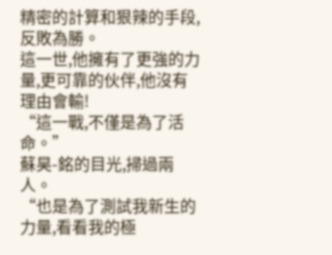精密的計算和狠辣的手段,反敗為勝。
這一世,他擁有了更強的力量,更可靠的伙伴,他沒有理由會輸!
“這一戰,不僅是為了活命。”
蘇昊-銘的目光,掃過兩人。
“也是為了測試我新生的力量,看看我的極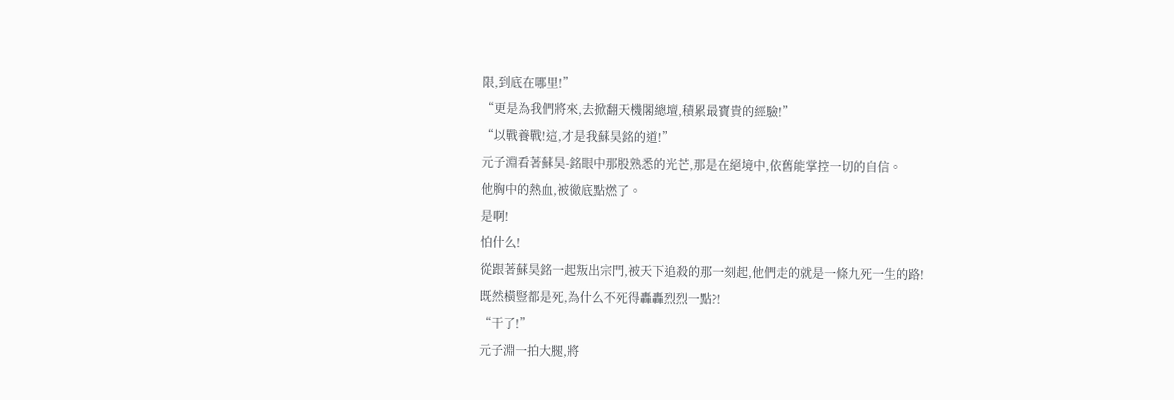限,到底在哪里!”
“更是為我們將來,去掀翻天機閣總壇,積累最寶貴的經驗!”
“以戰養戰!這,才是我蘇昊銘的道!”
元子淵看著蘇昊-銘眼中那股熟悉的光芒,那是在絕境中,依舊能掌控一切的自信。
他胸中的熱血,被徹底點燃了。
是啊!
怕什么!
從跟著蘇昊銘一起叛出宗門,被天下追殺的那一刻起,他們走的就是一條九死一生的路!
既然橫豎都是死,為什么不死得轟轟烈烈一點?!
“干了!”
元子淵一拍大腿,將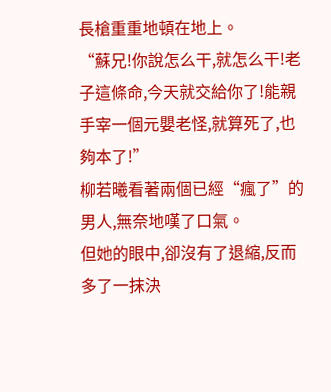長槍重重地頓在地上。
“蘇兄!你說怎么干,就怎么干!老子這條命,今天就交給你了!能親手宰一個元嬰老怪,就算死了,也夠本了!”
柳若曦看著兩個已經“瘋了”的男人,無奈地嘆了口氣。
但她的眼中,卻沒有了退縮,反而多了一抹決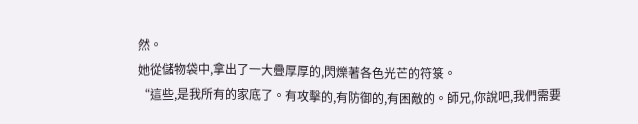然。
她從儲物袋中,拿出了一大疊厚厚的,閃爍著各色光芒的符箓。
“這些,是我所有的家底了。有攻擊的,有防御的,有困敵的。師兄,你說吧,我們需要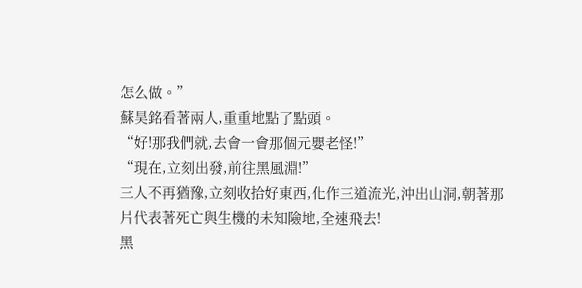怎么做。”
蘇昊銘看著兩人,重重地點了點頭。
“好!那我們就,去會一會那個元嬰老怪!”
“現在,立刻出發,前往黑風淵!”
三人不再猶豫,立刻收拾好東西,化作三道流光,沖出山洞,朝著那片代表著死亡與生機的未知險地,全速飛去!
黑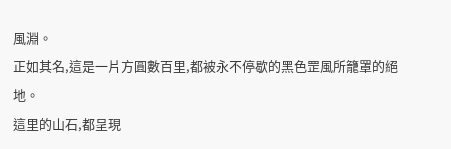風淵。
正如其名,這是一片方圓數百里,都被永不停歇的黑色罡風所籠罩的絕地。
這里的山石,都呈現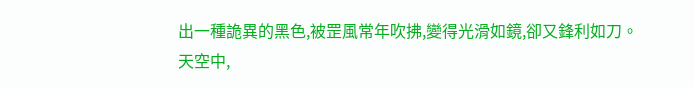出一種詭異的黑色,被罡風常年吹拂,變得光滑如鏡,卻又鋒利如刀。
天空中,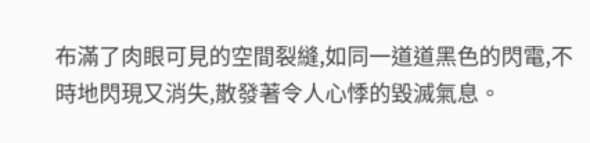布滿了肉眼可見的空間裂縫,如同一道道黑色的閃電,不時地閃現又消失,散發著令人心悸的毀滅氣息。